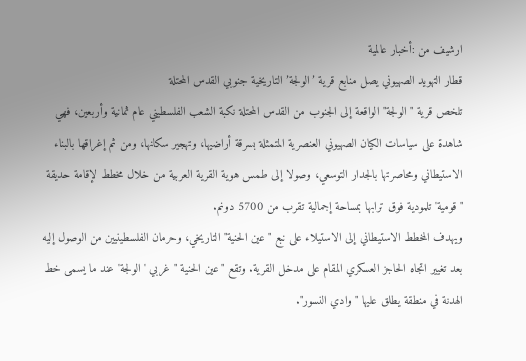ارشيف من :أخبار عالمية
قطار التهويد الصهيوني يصل منابع قرية ’الولجة’ التاريخية جنوبي القدس المحتلة
تلخص قرية "الولجة" الواقعة إلى الجنوب من القدس المحتلة نكبة الشعب الفلسطيني عام ثمانية وأربعين، فهي شاهدة على سياسات الكيان الصهيوني العنصرية المتمثلة بسرقة أراضيها، وتهجير سكانها، ومن ثم إغراقها بالبناء الاستيطاني ومحاصرتها بالجدار التوسعي، وصولا إلى طمس هوية القرية العربية من خلال مخطط لإقامة حديقة "قومية' تلمودية فوق ترابها بمساحة إجمالية تقرب من 5700 دونم.
ويهدف المخطط الاستيطاني إلى الاستيلاء على نبع "عين الحنية" التاريخي، وحرمان الفلسطينيين من الوصول إليه بعد تغيير اتجاه الحاجز العسكري المقام على مدخل القرية. وتقع "عين الحنية " غربي 'الولجة' عند ما يسمى خط الهدنة في منطقة يطلق عليها "وادي النسور".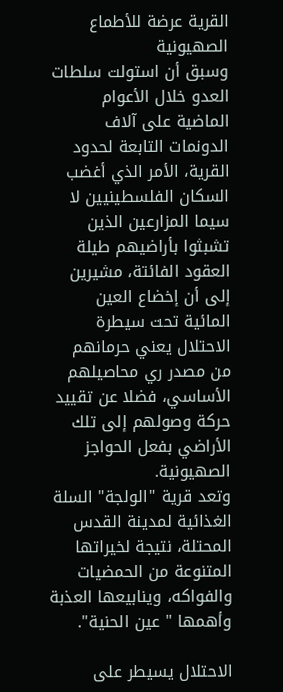القرية عرضة للأطماع الصهيونية
وسبق أن استولت سلطات العدو خلال الأعوام الماضية على آلاف الدونمات التابعة لحدود القرية، الأمر الذي أغضب السكان الفلسطينيين لا سيما المزارعين الذين تشبثوا بأراضيهم طيلة العقود الفائتة، مشيرين إلى أن إخضاع العين المائية تحت سيطرة الاحتلال يعني حرمانهم من مصدر ري محاصيلهم الأساسي، فضلا عن تقييد حركة وصولهم إلى تلك الأراضي بفعل الحواجز الصهيونية.
وتعد قرية "الولجة" السلة الغذائية لمدينة القدس المحتلة، نتيجة لخيراتها المتنوعة من الحمضيات والفواكه، وينابيعها العذبة وأهمها " عين الحنية".

الاحتلال يسيطر على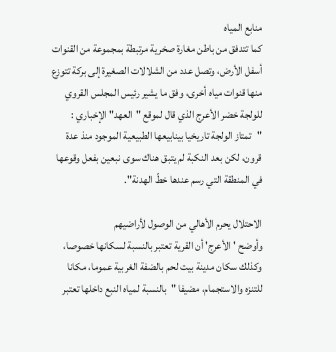منابع المياه
كما تتدفق من باطن مغارة صخرية مرتبطة بمجموعة من القنوات أسفل الأرض، وتصل عدد من الشلالات الصغيرة إلى بركة تتوزع منها قنوات مياه أخرى، وفق ما يشير رئيس المجلس القروي للولجة خضر الأعرج الذي قال لموقع "العهد" الإخباري : "تمتاز الولجة تاريخيا بينابيعها الطبيعية الموجود منذ عدة قرون، لكن بعد النكبة لم يتبق هناك سوى نبعين بفعل وقوعها في المنطقة التي رسم عندها خطّ الهدنة".

الاحتلال يحرم الأهالي من الوصول لأراضيهم
وأوضح 'الأعرج' أن القرية تعتبر بالنسبة لسكانها خصوصا، وكذلك سكان مدينة بيت لحم بالضفة الغربية عموما، مكانا للتنزه والاستجمام، مضيفا "بالنسبة لمياه النبع داخلها تعتبر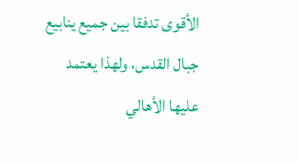الأقوى تدفقا بين جميع ينابيع جبال القدس، ولهذا يعتمد عليها الأهالي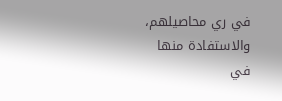في ري محاصيلهم، والاستفادة منها في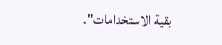بقية الاستخدامات".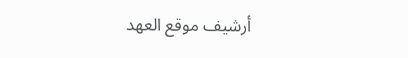أرشيف موقع العهد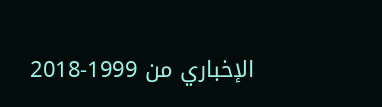الإخباري من 1999-2018